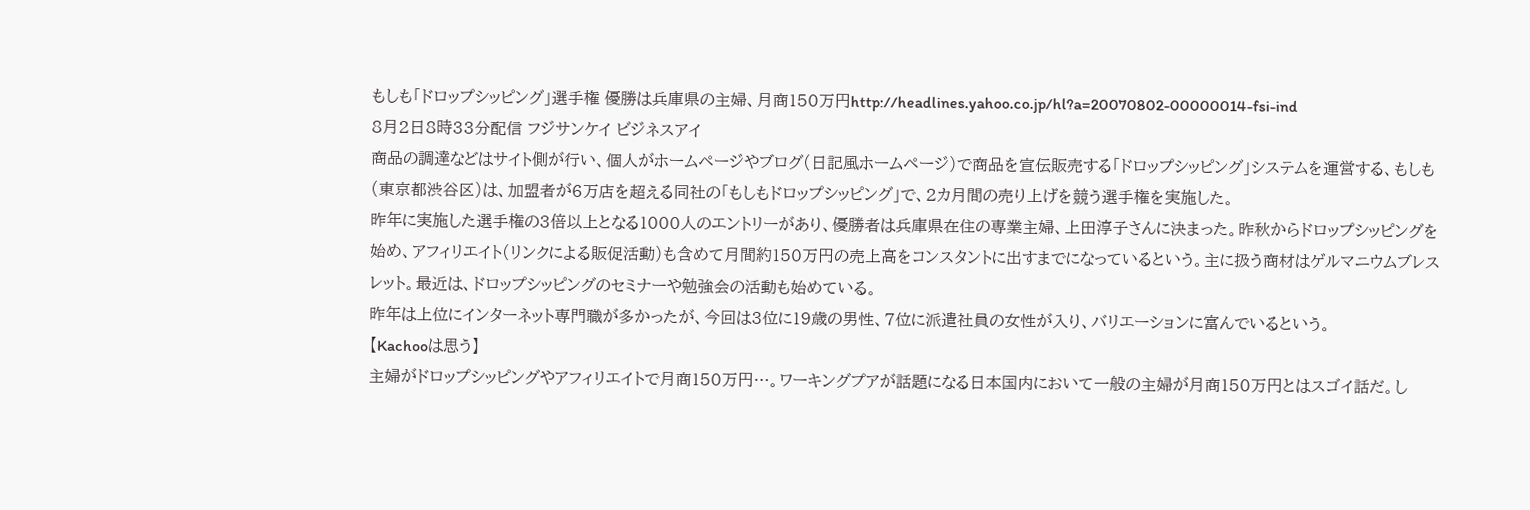もしも「ドロップシッピング」選手権 優勝は兵庫県の主婦、月商150万円http://headlines.yahoo.co.jp/hl?a=20070802-00000014-fsi-ind
8月2日8時33分配信 フジサンケイ ビジネスアイ
商品の調達などはサイト側が行い、個人がホームページやブログ(日記風ホームページ)で商品を宣伝販売する「ドロップシッピング」システムを運営する、もしも(東京都渋谷区)は、加盟者が6万店を超える同社の「もしもドロップシッピング」で、2カ月間の売り上げを競う選手権を実施した。
昨年に実施した選手権の3倍以上となる1000人のエントリーがあり、優勝者は兵庫県在住の専業主婦、上田淳子さんに決まった。昨秋からドロップシッピングを始め、アフィリエイト(リンクによる販促活動)も含めて月間約150万円の売上高をコンスタントに出すまでになっているという。主に扱う商材はゲルマニウムブレスレット。最近は、ドロップシッピングのセミナーや勉強会の活動も始めている。
昨年は上位にインターネット専門職が多かったが、今回は3位に19歳の男性、7位に派遣社員の女性が入り、バリエーションに富んでいるという。
【Kachooは思う】
主婦がドロップシッピングやアフィリエイトで月商150万円…。ワーキングプアが話題になる日本国内において一般の主婦が月商150万円とはスゴイ話だ。し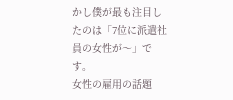かし僕が最も注目したのは「7位に派遣社員の女性が〜」です。
女性の雇用の話題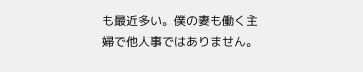も最近多い。僕の妻も働く主婦で他人事ではありません。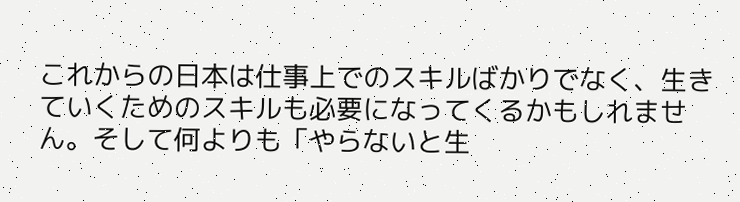これからの日本は仕事上でのスキルばかりでなく、生きていくためのスキルも必要になってくるかもしれません。そして何よりも「やらないと生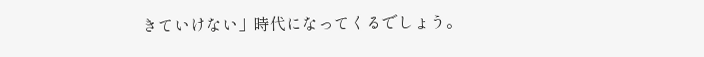きていけない」時代になってくるでしょう。